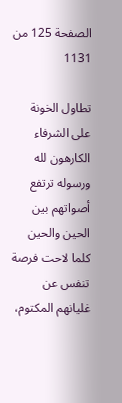الصفحة 125 من 1131

تطاول الخونة على الشرفاء الكارهون لله ورسوله ترتفع أصواتهم بين الحين والحين كلما لاحت فرصة تنفس عن غليانهم المكتوم،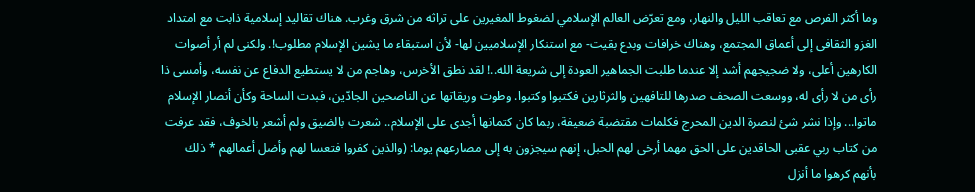وما أكثر الفرص مع تعاقب الليل والنهار، ومع تعرّض العالم الإسلامي لضغوط المغيرين على تراثه من شرق وغرب. هناك تقاليد إسلامية ذابت مع امتداد الغزو الثقافى إلى أعماق المجتمع، وهناك خرافات وبدع بقيت- مع استنكار الإسلاميين لها- لأن استبقاء ما يشين الإسلام مطلوب!. ولكنى لم أر أصوات الكارهين أعلى، ولا ضجيجهم أشد إلا عندما طلبت الجماهير العودة إلى شريعة الله..! لقد نطق الأخرس، وهاجم من لا يستطيع الدفاع عن نفسه، وأمسى ذا رأى من لا رأى له، ووسعت الصحف صدرها للتافهين والثرثارين فكتبوا وكتبوا. وطوت وريقاتها عن الناصحين الجادّين، فبدت الساحة وكأن أنصار الإسلام ماتوا... وإذا نشر شئ لنصرة الدين المحرج فكلمات مقتضبة ضعيفة، ربما كان كتمانها أجدى على الإسلام.. شعرت بالضيق ولم أشعر بالخوف، فقد عرفت من كتاب ربي عقبى الحاقدين على الحق مهما أرخى لهم الحبل، إنهم سيجزون به إلى مصارعهم يوما: (والذين كفروا فتعسا لهم وأضل أعمالهم * ذلك بأنهم كرهوا ما أنزل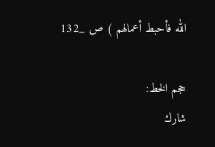الله فأحبط أعمالهم ) ص _132

حجم الخط:
شارك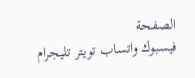الصفحة
فيسبوك واتساب تويتر تليجرام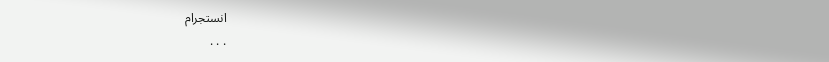انستجرام
. . .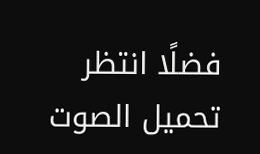فضلًا انتظر تحميل الصوت